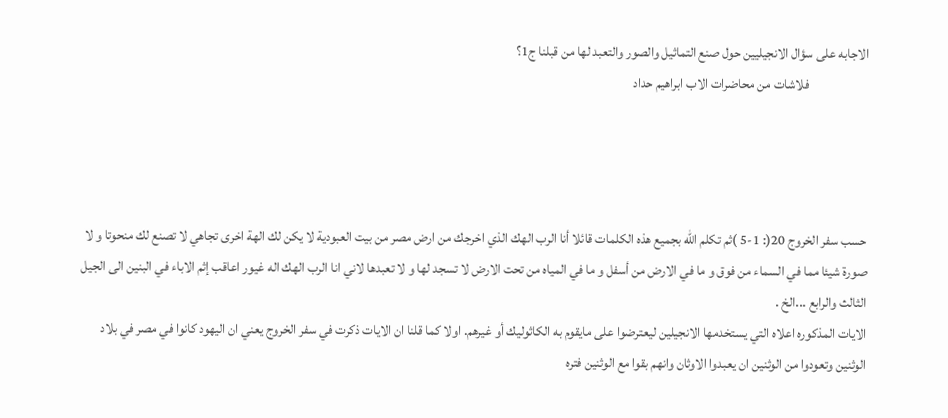الاجابه على سؤال الانجيليين حول صنع التماثيل والصور والتعبد لها من قبلنا ج1؟
                      فلاشات من محاضرات الاب ابراهيم حداد




حسب سفر الخروج 20(: 1-5 )ثم تكلم الله بجميع هذه الكلمات قائلا أنا الرب الهك الذي اخرجك من ارض مصر من بيت العبودية لا يكن لك الهة اخرى تجاهي لا تصنع لك منحوتا و لا صورة شيئا مما في السماء من فوق و ما في الارض من أسفل و ما في المياه من تحت الارض لا تسجد لها و لا تعبدها لاني انا الرب الهك اله غيور اعاقب إثم الاباء في البنين الى الجيل الثالث والرابع ...الخ .
الايات المذكوره اعلاه التي يستخدمها الانجيلين ليعترضوا على مايقوم به الكاثوليك أو غيرهم. اولا كما قلنا ان الايات ذكرت في سفر الخروج يعني ان اليهود كانوا في مصر في بلاد الوثنين وتعودوا من الوثنين ان يعبدوا الاوثان وانهم بقوا مع الوثنين فتره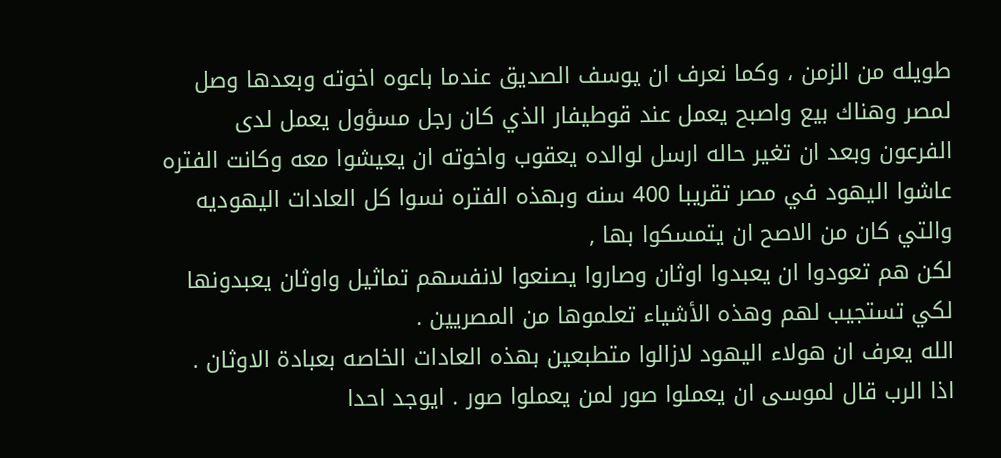طويله من الزمن ، وكما نعرف ان يوسف الصديق عندما باعوه اخوته وبعدها وصل لمصر وهناك بيع واصبح يعمل عند قوطيفار الذي كان رجل مسؤول يعمل لدى الفرعون وبعد ان تغير حاله ارسل لوالده يعقوب واخوته ان يعيشوا معه وكانت الفتره عاشوا اليهود في مصر تقريبا 400 سنه وبهذه الفتره نسوا كل العادات اليهوديه والتي كان من الاصح ان يتمسكوا بها ,
لكن هم تعودوا ان يعبدوا اوثان وصاروا يصنعوا لانفسهم تماثيل واوثان يعبدونها لكي تستجيب لهم وهذه الأشياء تعلموها من المصريين .
الله يعرف ان هولاء اليهود لازالوا متطبعين بهذه العادات الخاصه بعبادة الاوثان .
اذا الرب قال لموسى ان يعملوا صور لمن يعملوا صور . ايوجد احدا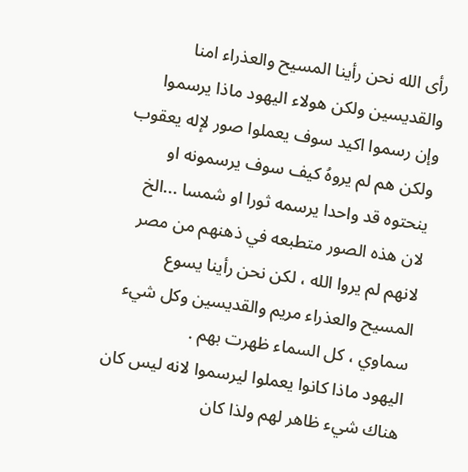رأى الله نحن رأينا المسيح والعذراء امنا والقديسين ولكن هولاء اليهود ماذا يرسموا وإن رسموا اكيد سوف يعملوا صور لإله يعقوب ولكن هم لم يروهُ كيف سوف يرسمونه او ينحتوه قد واحدا يرسمه ثورا او شمسا ...الخ لان هذه الصور متطبعه في ذهنهم من مصر لانهم لم يروا الله ، لكن نحن رأينا يسوع المسيح والعذراء مريم والقديسين وكل شيء سماوي ، كل السماء ظهرت بهم .
اليهود ماذا كانوا يعملوا ليرسموا لانه ليس كان هناك شيء ظاهر لهم ولذا كان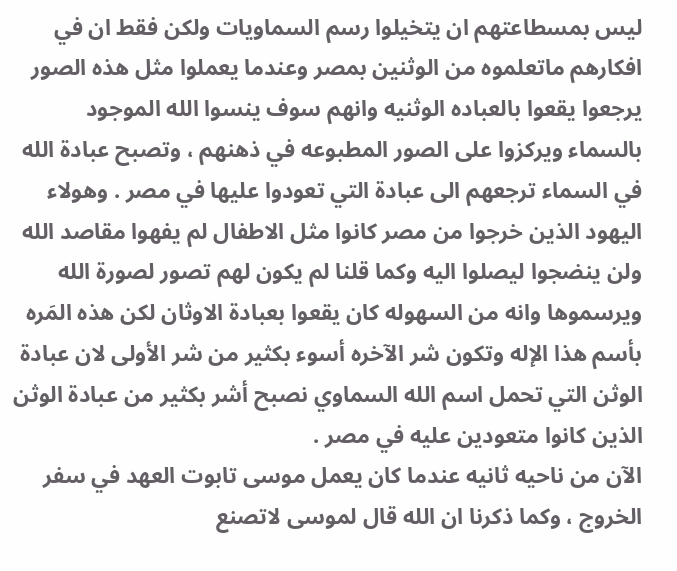ليس بمسطاعتهم ان يتخيلوا رسم السماويات ولكن فقط ان في افكارهم ماتعلموه من الوثنين بمصر وعندما يعملوا مثل هذه الصور يرجعوا يقعوا بالعباده الوثنيه وانهم سوف ينسوا الله الموجود بالسماء ويركزوا على الصور المطبوعه في ذهنهم ، وتصبح عبادة الله في السماء ترجعهم الى عبادة التي تعودوا عليها في مصر . وهولاء اليهود الذين خرجوا من مصر كانوا مثل الاطفال لم يفهوا مقاصد الله ولن ينضجوا ليصلوا اليه وكما قلنا لم يكون لهم تصور لصورة الله ويرسموها وانه من السهوله كان يقعوا بعبادة الاوثان لكن هذه المَره بأسم هذا الإله وتكون شر الآخره أسوء بكثير من شر الأولى لان عبادة الوثن التي تحمل اسم الله السماوي نصبح أشر بكثير من عبادة الوثن الذين كانوا متعودين عليه في مصر .
الآن من ناحيه ثانيه عندما كان يعمل موسى تابوت العهد في سفر الخروج ، وكما ذكرنا ان الله قال لموسى لاتصنع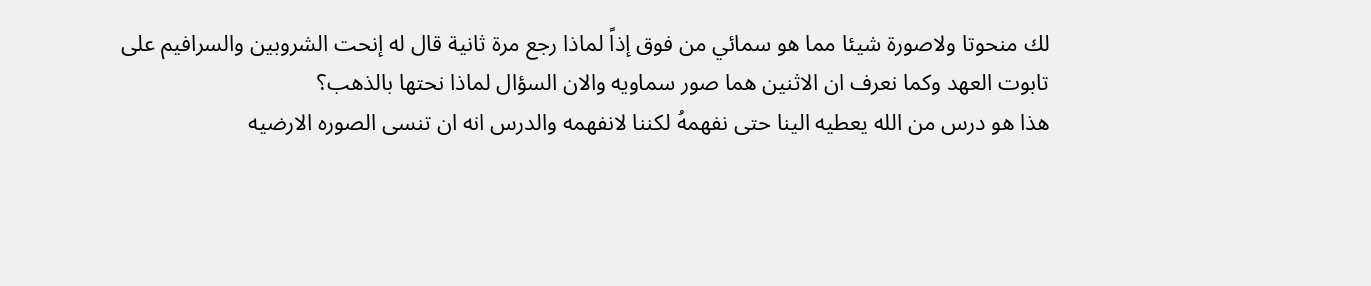لك منحوتا ولاصورة شيئا مما هو سمائي من فوق إذاً لماذا رجع مرة ثانية قال له إنحت الشروبين والسرافيم على تابوت العهد وكما نعرف ان الاثنين هما صور سماويه والان السؤال لماذا نحتها بالذهب؟
هذا هو درس من الله يعطيه الينا حتى نفهمهُ لكننا لانفهمه والدرس انه ان تنسى الصوره الارضيه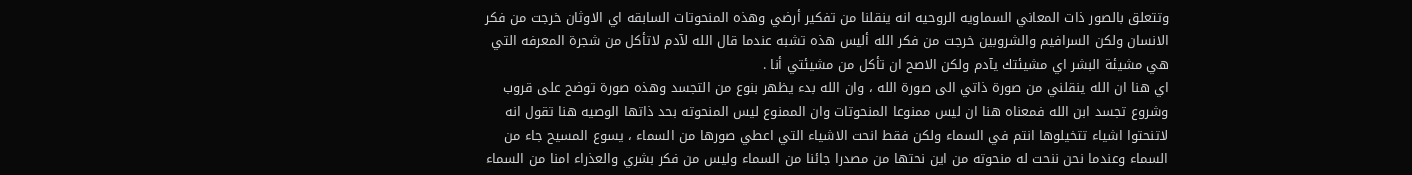وتتعلق بالصور ذات المعاني السماويه الروحيه انه ينقلنا من تفكير أرضي وهذه المنحوتات السابقه اي الاوثان خرجت من فكر الانسان ولكن السرافيم والشروبين خرجت من فكر الله أليس هذه تشبه عندما قال الله لآدم لاتأكل من شجرة المعرفه التي هي مشيئة البشر اي مشيئتك يآدم ولكن الاصح ان تأكل من مشيئتي أنا .
اي هنا ان الله ينقلني من صورة ذاتي الى صورة الله ، وان الله بدء يظهر بنوع من التجسد وهذه صورة توضح على قروب وشروع تجسد ابن الله فمعناه هنا ان ليس ممنوعا المنحوتات وان الممنوع ليس المنحوته بحد ذاتها الوصيه هنا تقول انه لاتنحتوا اشياء تتخيلوها انتم في السماء ولكن فقط انحت الاشياء التي اعطي صورها من السماء ، يسوع المسيح جاء من السماء وعندما نحن ننحت له منحوته من اين نحتها من مصدرا جائنا من السماء وليس من فكر بشري والعذراء امنا من السماء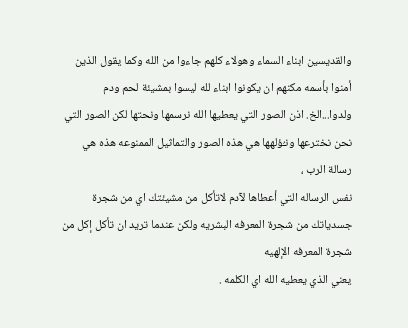والقديسين ابناء السماء وهولاء كلهم جاءوا من الله وكما يقول الذين أمنوا بأسمه مكنهم ان يكونوا ابناء لله ليسوا بمشيئة لحم ودم ولدوا...الخ. اذن الصور التي يعطيها الله نرسمها ونحتها لكن الصور التي نحن نخترعها ونـُؤلهها هي هذه الصور والتماثيل الممنوعه هذه هي رسالة الرب ،
نفس الرساله التي أعطاها لآدم لاتأكل من مشيئتك اي من شجرة جسدياتك من شجرة المعرفه البشريه ولكن عندما تريد ان تأكل إكل من شجرة المعرفه الإلهيه
يعني الذي يعطيه الله اي الكلمه .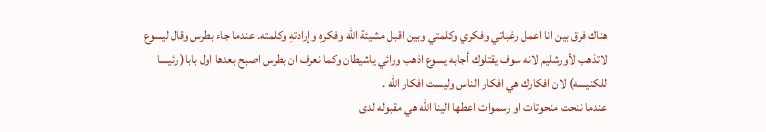هناك فرق بين انا اعمل رغباتي وفكري وكلمتي وبين اقبل مشيئة الله وفكرهِ وإرادتهِ وكلمته. عندما جاء بطرس وقال ليسوع لاتذهب لأورشليم لانه سوف يقتلوك أجابه يسوع اذهب ورائي ياشيطان وكما نعرف ان بطرس اصبح بعدها اول بابا( رئيسا للكنيسه) لان افكارك هي افكار الناس وليست افكار الله .
عندما ننحت منحوتات او رسموات اعطها الينا الله هي مقبوله لدى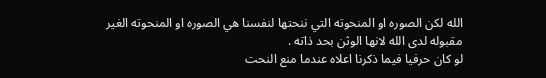الله لكن الصوره او المنحوته التي ننحتها لنفسنا هي الصوره او المنحوته الغير مقبوله لدى الله لانها الوثن بحد ذاته .
لو كان حرفيا فيما ذكرنا اعلاه عندما منع النحت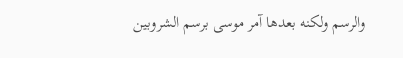والرسم ولكنه بعدها آمر موسى برسم الشروبين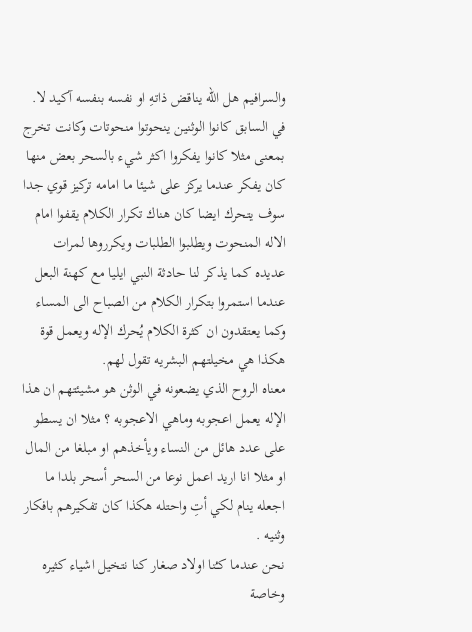والسرافيم هل الله يناقض ذاتهِ او نفسه بنفسه آكيد لا.
في السابق كانوا الوثنين ينحوتوا منحوتات وكانت تخرج بمعنى مثلا كانوا يفكروا اكثر شيء بالسحر بعض منها كان يفكر عندما يركز على شيئا ما امامه تركيز قوي جدا سوف يتحرك ايضا كان هناك تكرار الكلام يقفوا امام الاله المنحوت ويطلبوا الطلبات ويكرروها لمرات عديده كما يذكر لنا حادثة النبي ايليا مع كهنة البعل عندما استمروا بتكرار الكلام من الصباح الى المساء وكما يعتقدون ان كثرة الكلام يُحرك الإله ويعمل قوة هكذا هي مخيلتهم البشريه تقول لهم.
معناه الروح الذي يضعونه في الوثن هو مشيئتهم ان هذا الإله يعمل اعجوبه وماهي الاعجوبه ؟ مثلا ان يسطو على عدد هائل من النساء ويأخذهم او مبلغا من المال او مثلا انا اريد اعمل نوعا من السحر أسحر بلدا ما اجعله ينام لكي أتِ واحتله هكذا كان تفكيرهم بافكار وثنيه .
نحن عندما كـُنا اولاد صغار كنا نتخيل اشياء كثيره وخاصة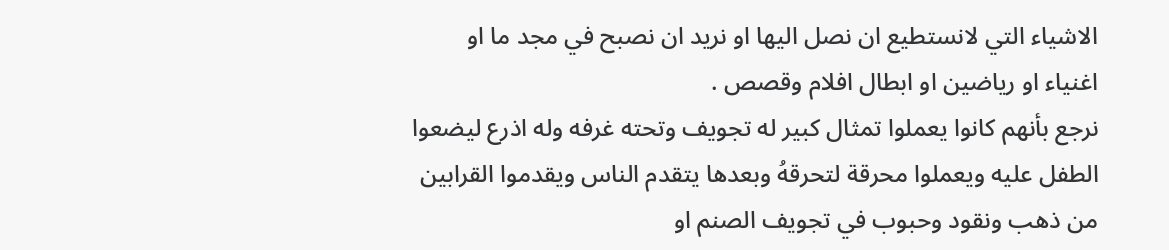الاشياء التي لانستطيع ان نصل اليها او نريد ان نصبح في مجد ما او اغنياء او رياضين او ابطال افلام وقصص .
نرجع بأنهم كانوا يعملوا تمثال كبير له تجويف وتحته غرفه وله اذرع ليضعوا الطفل عليه ويعملوا محرقة لتحرقهُ وبعدها يتقدم الناس ويقدموا القرابين من ذهب ونقود وحبوب في تجويف الصنم او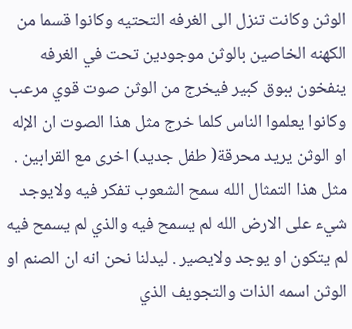الوثن وكانت تنزل الى الغرفه التحتيه وكانوا قسما من الكهنه الخاصين بالوثن موجودين تحت في الغرفه ينفخون ببوق كبير فيخرج من الوثن صوت قوي مرعب وكانوا يعلموا الناس كلما خرج مثل هذا الصوت ان الإله او الوثن يريد محرقة( طفل جديد) اخرى مع القرابين . مثل هذا التمثال الله سمح الشعوب تفكر فيه ولايوجد شيء على الارض الله لم يسمح فيه والذي لم يسمح فيه لم يتكون او يوجد ولايصير . ليدلنا نحن انه ان الصنم او الوثن اسمه الذات والتجويف الذي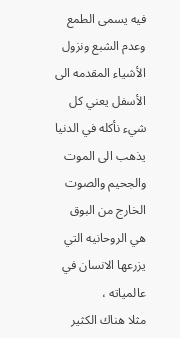فيه يسمى الطمع وعدم الشبع ونزول الأشياء المقدمه الى الأسفل يعني كل شيء نأكله في الدنيا يذهب الى الموت والجحيم والصوت الخارج من البوق هي الروحانيه التي يزرعها الانسان في عالمياته ،
مثلا هناك الكثير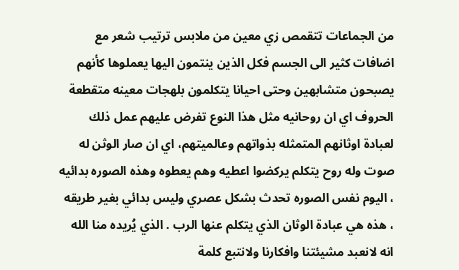من الجماعات تتقمص زي معين من ملابس ترتيب شعر مع اضافات كثير الى الجسم فكل الذين ينتمون اليها يعملوها كأنهم يصبحون متشابهين وحتى احيانا يتكلمون بلهجات معينه متقطعة الحروف اي ان روحانيه مثل هذا النوع تفرض عليهم عمل ذلك لعبادة اوثانهم المتمثله بذواتهم وعالميتهم، اي ان صار الوثن له صوت وله روح يتكلم يركضوا اعطيه وهم يعطوه وهذه الصوره بدائيه ، اليوم نفس الصوره تحدث بشكل عصري وليس بدائي بغير طريقه ، هذه هي عبادة الوثان الذي يتكلم عنها الرب . الذي يُريده منا الله انه لانعبد مشيئتنا وافكارنا ولانتبع كلمة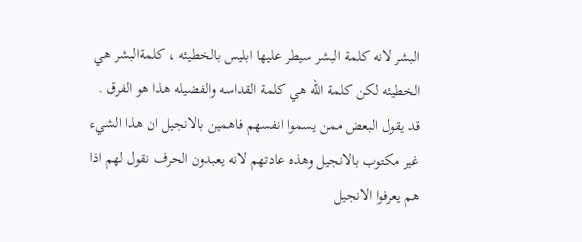البشر لانه كلمة البشر سيطر عليها ابليس بالخطيئه ، كلمةالبشر هي الخطيئه لكن كلمة الله هي كلمة القداسه والفضيله هذا هو الفرق .
قد يقول البعض ممن يسموا انفسهم فاهمين بالانجيل ان هذا الشيء غير مكتوب بالانجيل وهذه عادتهم لانه يعبدون الحرف نقول لهم اذا هم يعرفوا الانجيل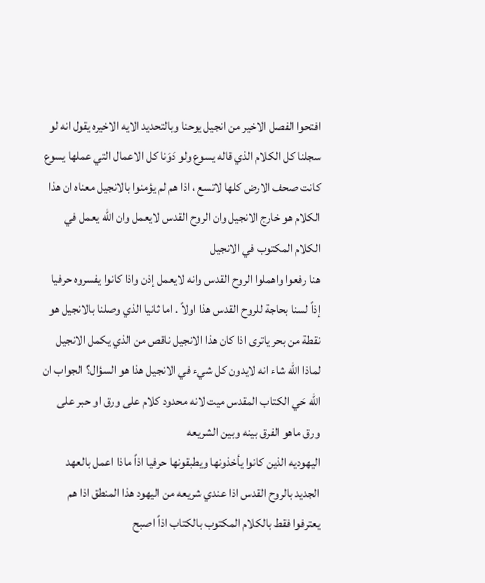افتحوا الفصل الاخير من انجيل يوحنا وبالتحديد الايه الاخيره يقول انه لو سجلنا كل الكلام الذي قاله يسوع ولو دَوَنا كل الاعمال التي عملها يسوع كانت صحف الارض كلها لاتسع ، اذا هم لم يؤمنوا بالانجيل معناه ان هذا الكلام هو خارج الانجيل وان الروح القدس لايعمل وان الله يعمل في الكلام المكتوب في الانجيل
هنا رفعوا واهملوا الروح القدس وانه لايعمل إذن واذا كانوا يفسروه حرفيا إذاً لسنا بحاجة للروح القدس هذا اولاً . اما ثانيا الذي وصلنا بالانجيل هو نقطة من بحر ياترى اذا كان هذا الانجيل ناقص من الذي يكمل الانجيل لماذا الله شاء انه لايدون كل شيء في الانجيل هذا هو السؤال؟ الجواب ان الله حَي الكتاب المقدس ميت لانه محدود كلام على ورق او حبر على ورق ماهو الفرق بينه وبين الشريعه
اليهوديه الذين كانوا يأخذونها ويطبقونها حرفيا اذاً ماذا اعمل بالعهد الجديد بالروح القدس اذا عندي شريعه من اليهود هذا المنطق اذا هم يعترفوا فقط بالكلام المكتوب بالكتاب اذاً اصبح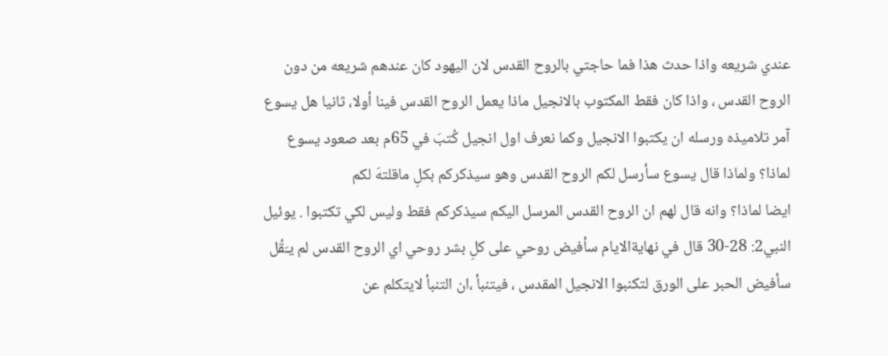عندي شريعه واذا حدث هذا فما حاجتي بالروح القدس لان اليهود كان عندهم شريعه من دون الروح القدس ، واذا كان فقط المكتوب بالانجيل ماذا يعمل الروح القدس فينا أولا، ثانيا هل يسوع آمر تلاميذه ورسله ان يكتبوا الانجيل وكما نعرف اول انجيل كُتبَ في 65م بعد صعود يسوع
لماذا؟ ولماذا قال يسوع سأرسل لكم الروح القدس وهو سيذكركم بكلِ ماقلتهَ لكم
ايضا لماذا؟ وانه قال لهم ان الروح القدس المرسل اليكم سيذكركم فقط وليس لكي تكتبوا . يوئيل النبي2: 28-30 قال في نهايةالايام سأفيض روحي على كلِ بشر روحي اي الروح القدس لم يـَقُل سأفيض الحبر على الورق لتكنبوا الانجيل المقدس ، فيتنبأ ،ان التنبأ لايتكلم عن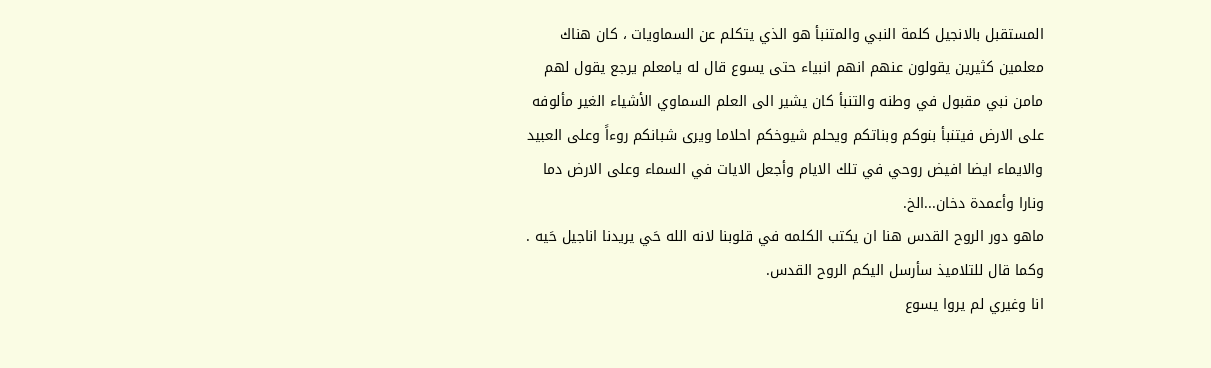المستقبل بالانجيل كلمة النبي والمتنبأ هو الذي يتكلم عن السماويات ، كان هناك معلمين كثيرين يقولون عنهم انهم انبياء حتى يسوع قال له يامعلم يرجع يقول لهم مامن نبي مقبول في وطنه والتنبأ كان يشير الى العلم السماوي الأشياء الغير مألوفه على الارض فيتنبأ بنوكم وبناتكم ويحلم شيوخكم احلاما ويرى شبانكم روءاً وعلى العبيد والايماء ايضا افيض روحي في تلك الايام وأجعل الايات في السماء وعلى الارض دما ونارا وأعمدة دخان...الخ.
ماهو دور الروح القدس هنا ان يكتب الكلمه في قلوبنا لانه الله حَي يريدنا اناجيل حَيه . وكما قال للتلاميذ سأرسل اليكم الروح القدس.
انا وغيري لم يروا يسوع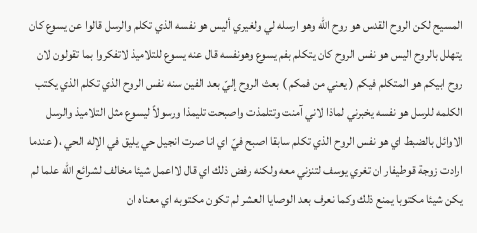المسيح لكن الروح القدس هو روح الله وهو ارسله لي ولغيري أليس هو نفسه الذي تكلم والرسل قالوا عن يسوع كان يتهلل بالروح اليس هو نفس الروح كان يتكلم بفم يسوع وهونفسه قال عنه يسوع للتلاميذ لاتفكروا بما تقولون لان روح ابيكم هو المتكلم فيكم ( يعني من فمكم ) بعث الروح إليّ بعد الفين سنه نفس الروح الذي تكلم الذي يكتب الكلمه للرسل هو نفسه يخبرني لماذا لاني آمنت وتتلمذت واصبحت تليمذا ورسولاً ليسوع مثل التلاميذ والرسل الاوائل بالضبط اي هو نفس الروح الذي تكلم سابقا اصبح فيّ اي انا صرت انجيل حي يليق في الإله الحي ،( عندما ارادت زوجة قوطيفار ان تغري يوسف لتنزني معه ولكنه رفض ذلك اي قال لااعمل شيئا مخالف لشرائع الله علما لم يكن شيئا مكتوبا يمنع ذلك وكما نعرف بعد الوصايا العشر لم تكون مكتوبه اي معناه ان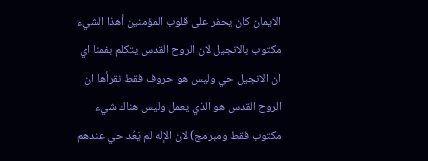الايمان كان يحفر على قلوب المؤمنين أهذا الشيء مكتوب بالانجيل لان الروح القدس يتكلم بفمنا اي ان الانجيل حي وليس هو حروف فقط نقرأها ان الروح القدس هو الذي يعمل وليس هناك شيء مكتوب فقط ومبرمج) لان الإله لم يَعُد حي عندهم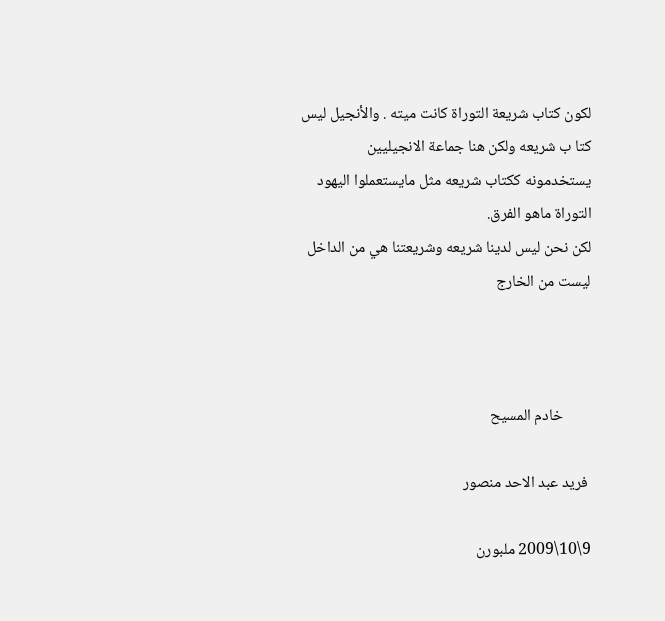لكون كتاب شريعة التوراة كانت ميته . والأنجيل ليس كتا ب شريعه ولكن هنا جماعة الانجيليين يستخدمونه ككتاب شريعه مثل مايستعملوا اليهود التوراة ماهو الفرق.
لكن نحن ليس لدينا شريعه وشريعتنا هي من الداخل ليست من الخارج



        خادم المسيح

 فريد عبد الاحد منصور

9\10\2009 ملبورن